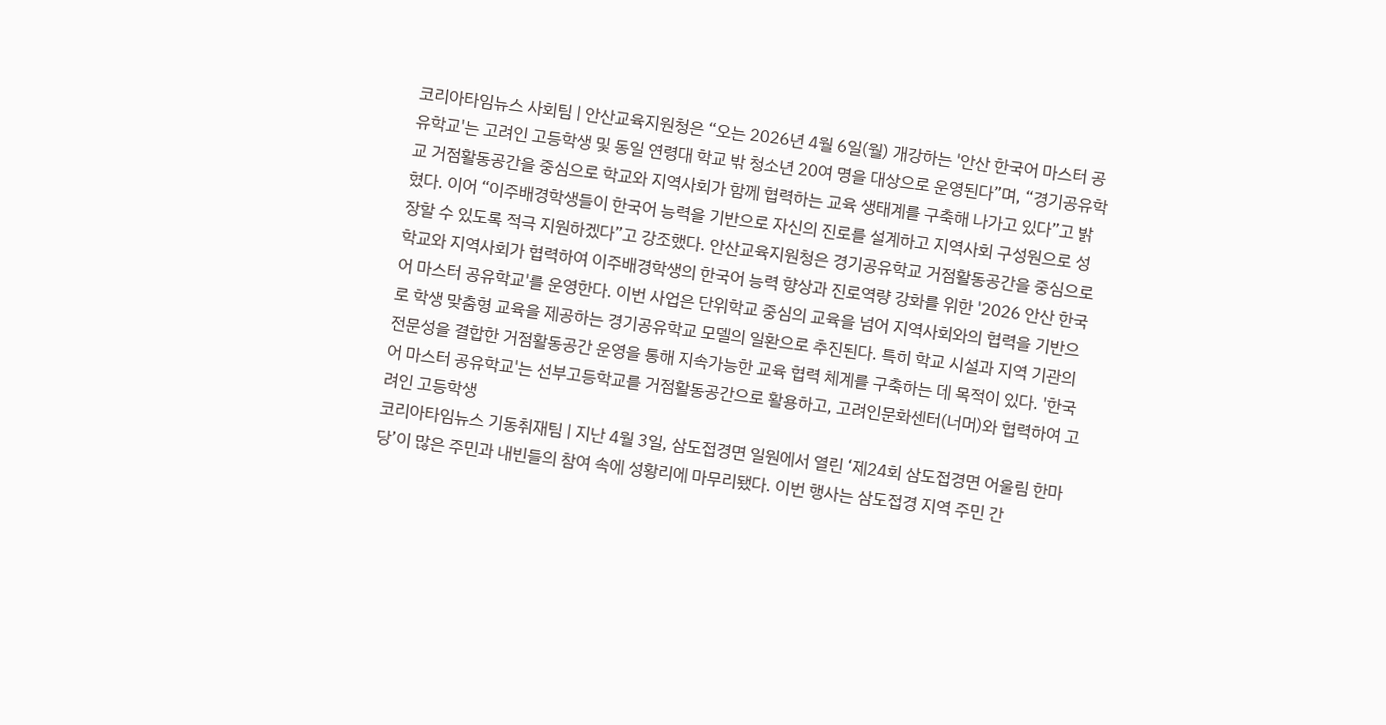코리아타임뉴스 사회팀 | 안산교육지원청은 “오는 2026년 4월 6일(월) 개강하는 '안산 한국어 마스터 공유학교'는 고려인 고등학생 및 동일 연령대 학교 밖 청소년 20여 명을 대상으로 운영된다”며, “경기공유학교 거점활동공간을 중심으로 학교와 지역사회가 함께 협력하는 교육 생태계를 구축해 나가고 있다”고 밝혔다. 이어 “이주배경학생들이 한국어 능력을 기반으로 자신의 진로를 설계하고 지역사회 구성원으로 성장할 수 있도록 적극 지원하겠다”고 강조했다. 안산교육지원청은 경기공유학교 거점활동공간을 중심으로 학교와 지역사회가 협력하여 이주배경학생의 한국어 능력 향상과 진로역량 강화를 위한 '2026 안산 한국어 마스터 공유학교'를 운영한다. 이번 사업은 단위학교 중심의 교육을 넘어 지역사회와의 협력을 기반으로 학생 맞춤형 교육을 제공하는 경기공유학교 모델의 일환으로 추진된다. 특히 학교 시설과 지역 기관의 전문성을 결합한 거점활동공간 운영을 통해 지속가능한 교육 협력 체계를 구축하는 데 목적이 있다. '한국어 마스터 공유학교'는 선부고등학교를 거점활동공간으로 활용하고, 고려인문화센터(너머)와 협력하여 고려인 고등학생
코리아타임뉴스 기동취재팀 | 지난 4월 3일, 삼도접경면 일원에서 열린 ‘제24회 삼도접경면 어울림 한마당’이 많은 주민과 내빈들의 참여 속에 성황리에 마무리됐다. 이번 행사는 삼도접경 지역 주민 간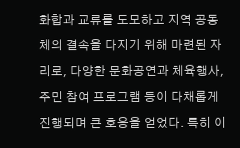화합과 교류를 도모하고 지역 공동체의 결속을 다지기 위해 마련된 자리로, 다양한 문화공연과 체육행사, 주민 참여 프로그램 등이 다채롭게 진행되며 큰 호응을 얻었다. 특히 이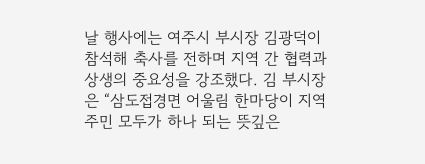날 행사에는 여주시 부시장 김광덕이 참석해 축사를 전하며 지역 간 협력과 상생의 중요성을 강조했다. 김 부시장은 “삼도접경면 어울림 한마당이 지역 주민 모두가 하나 되는 뜻깊은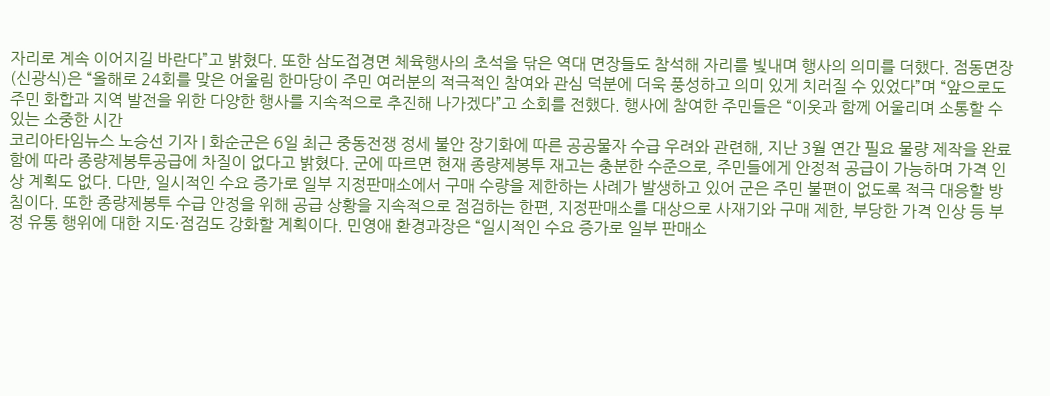자리로 계속 이어지길 바란다”고 밝혔다. 또한 삼도접경면 체육행사의 초석을 닦은 역대 면장들도 참석해 자리를 빛내며 행사의 의미를 더했다. 점동면장(신광식)은 “올해로 24회를 맞은 어울림 한마당이 주민 여러분의 적극적인 참여와 관심 덕분에 더욱 풍성하고 의미 있게 치러질 수 있었다”며 “앞으로도 주민 화합과 지역 발전을 위한 다양한 행사를 지속적으로 추진해 나가겠다”고 소회를 전했다. 행사에 참여한 주민들은 “이웃과 함께 어울리며 소통할 수 있는 소중한 시간
코리아타임뉴스 노승선 기자 | 화순군은 6일 최근 중동전쟁 정세 불안 장기화에 따른 공공물자 수급 우려와 관련해, 지난 3월 연간 필요 물량 제작을 완료함에 따라 종량제봉투공급에 차질이 없다고 밝혔다. 군에 따르면 현재 종량제봉투 재고는 충분한 수준으로, 주민들에게 안정적 공급이 가능하며 가격 인상 계획도 없다. 다만, 일시적인 수요 증가로 일부 지정판매소에서 구매 수량을 제한하는 사례가 발생하고 있어 군은 주민 불편이 없도록 적극 대응할 방침이다. 또한 종량제봉투 수급 안정을 위해 공급 상황을 지속적으로 점검하는 한편, 지정판매소를 대상으로 사재기와 구매 제한, 부당한 가격 인상 등 부정 유통 행위에 대한 지도·점검도 강화할 계획이다. 민영애 환경과장은 “일시적인 수요 증가로 일부 판매소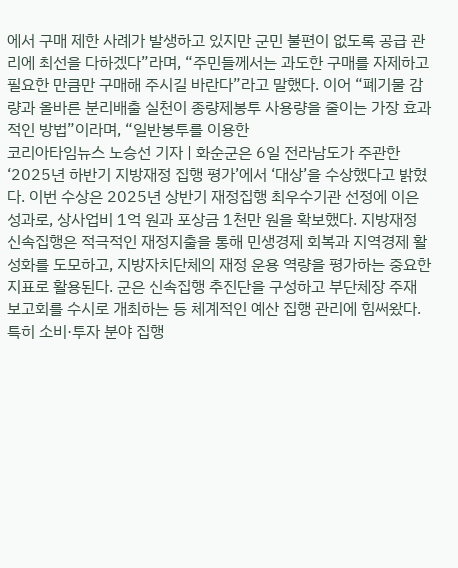에서 구매 제한 사례가 발생하고 있지만 군민 불편이 없도록 공급 관리에 최선을 다하겠다”라며, “주민들께서는 과도한 구매를 자제하고 필요한 만큼만 구매해 주시길 바란다”라고 말했다. 이어 “폐기물 감량과 올바른 분리배출 실천이 종량제봉투 사용량을 줄이는 가장 효과적인 방법”이라며, “일반봉투를 이용한
코리아타임뉴스 노승선 기자 | 화순군은 6일 전라남도가 주관한 ‘2025년 하반기 지방재정 집행 평가’에서 ‘대상’을 수상했다고 밝혔다. 이번 수상은 2025년 상반기 재정집행 최우수기관 선정에 이은 성과로, 상사업비 1억 원과 포상금 1천만 원을 확보했다. 지방재정 신속집행은 적극적인 재정지출을 통해 민생경제 회복과 지역경제 활성화를 도모하고, 지방자치단체의 재정 운용 역량을 평가하는 중요한 지표로 활용된다. 군은 신속집행 추진단을 구성하고 부단체장 주재 보고회를 수시로 개최하는 등 체계적인 예산 집행 관리에 힘써왔다. 특히 소비·투자 분야 집행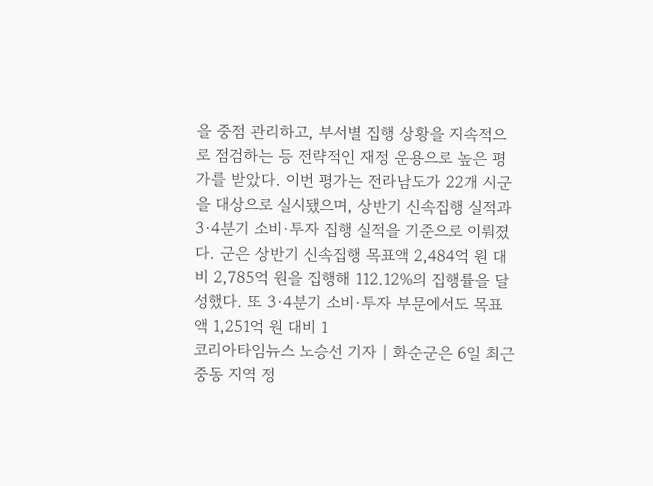을 중점 관리하고, 부서별 집행 상황을 지속적으로 점검하는 등 전략적인 재정 운용으로 높은 평가를 받았다. 이번 평가는 전라남도가 22개 시군을 대상으로 실시됐으며, 상반기 신속집행 실적과 3·4분기 소비·투자 집행 실적을 기준으로 이뤄졌다. 군은 상반기 신속집행 목표액 2,484억 원 대비 2,785억 원을 집행해 112.12%의 집행률을 달성했다. 또 3·4분기 소비·투자 부문에서도 목표액 1,251억 원 대비 1
코리아타임뉴스 노승선 기자 | 화순군은 6일 최근 중동 지역 정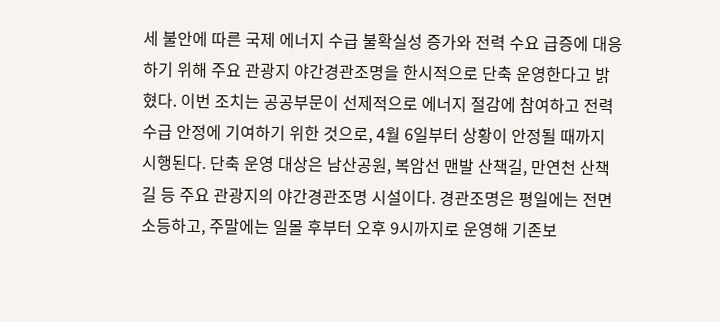세 불안에 따른 국제 에너지 수급 불확실성 증가와 전력 수요 급증에 대응하기 위해 주요 관광지 야간경관조명을 한시적으로 단축 운영한다고 밝혔다. 이번 조치는 공공부문이 선제적으로 에너지 절감에 참여하고 전력 수급 안정에 기여하기 위한 것으로, 4월 6일부터 상황이 안정될 때까지 시행된다. 단축 운영 대상은 남산공원, 복암선 맨발 산책길, 만연천 산책길 등 주요 관광지의 야간경관조명 시설이다. 경관조명은 평일에는 전면 소등하고, 주말에는 일몰 후부터 오후 9시까지로 운영해 기존보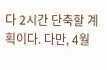다 2시간 단축할 계획이다. 다만, 4월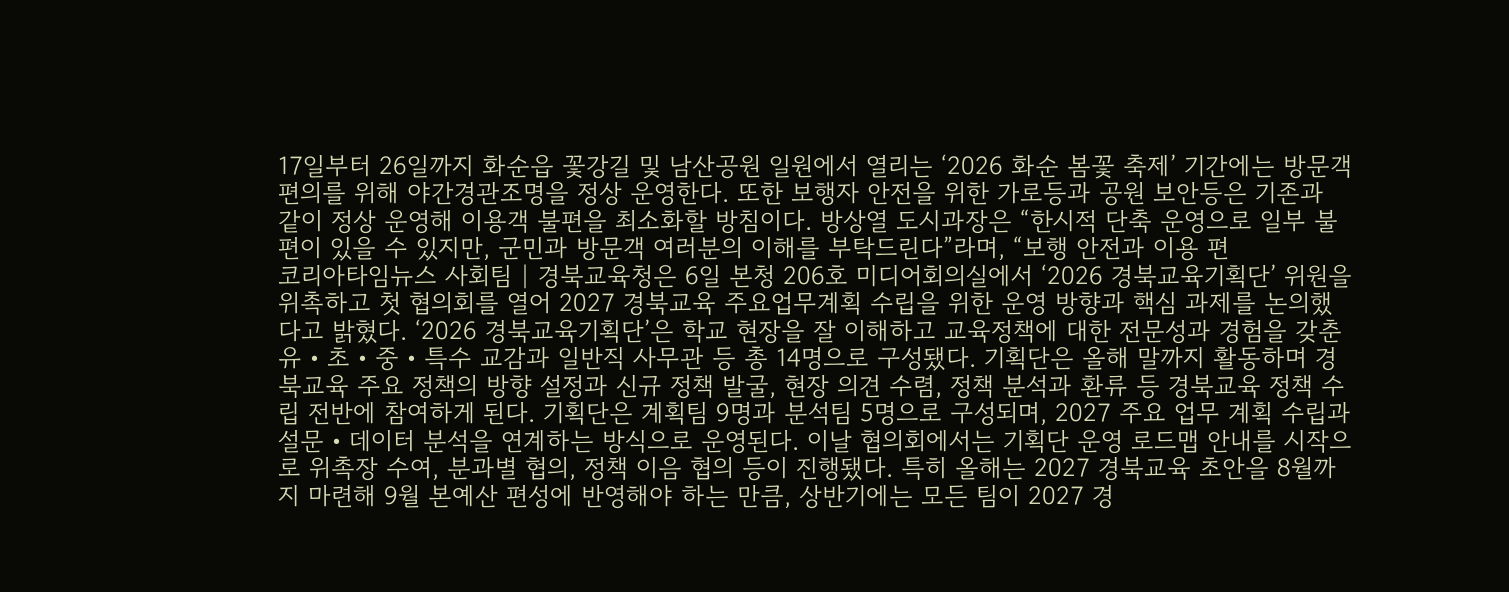17일부터 26일까지 화순읍 꽃강길 및 남산공원 일원에서 열리는 ‘2026 화순 봄꽃 축제’ 기간에는 방문객 편의를 위해 야간경관조명을 정상 운영한다. 또한 보행자 안전을 위한 가로등과 공원 보안등은 기존과 같이 정상 운영해 이용객 불편을 최소화할 방침이다. 방상열 도시과장은 “한시적 단축 운영으로 일부 불편이 있을 수 있지만, 군민과 방문객 여러분의 이해를 부탁드린다”라며, “보행 안전과 이용 편
코리아타임뉴스 사회팀 | 경북교육청은 6일 본청 206호 미디어회의실에서 ‘2026 경북교육기획단’ 위원을 위촉하고 첫 협의회를 열어 2027 경북교육 주요업무계획 수립을 위한 운영 방향과 핵심 과제를 논의했다고 밝혔다. ‘2026 경북교육기획단’은 학교 현장을 잘 이해하고 교육정책에 대한 전문성과 경험을 갖춘 유・초・중・특수 교감과 일반직 사무관 등 총 14명으로 구성됐다. 기획단은 올해 말까지 활동하며 경북교육 주요 정책의 방향 설정과 신규 정책 발굴, 현장 의견 수렴, 정책 분석과 환류 등 경북교육 정책 수립 전반에 참여하게 된다. 기획단은 계획팀 9명과 분석팀 5명으로 구성되며, 2027 주요 업무 계획 수립과 설문・데이터 분석을 연계하는 방식으로 운영된다. 이날 협의회에서는 기획단 운영 로드맵 안내를 시작으로 위촉장 수여, 분과별 협의, 정책 이음 협의 등이 진행됐다. 특히 올해는 2027 경북교육 초안을 8월까지 마련해 9월 본예산 편성에 반영해야 하는 만큼, 상반기에는 모든 팀이 2027 경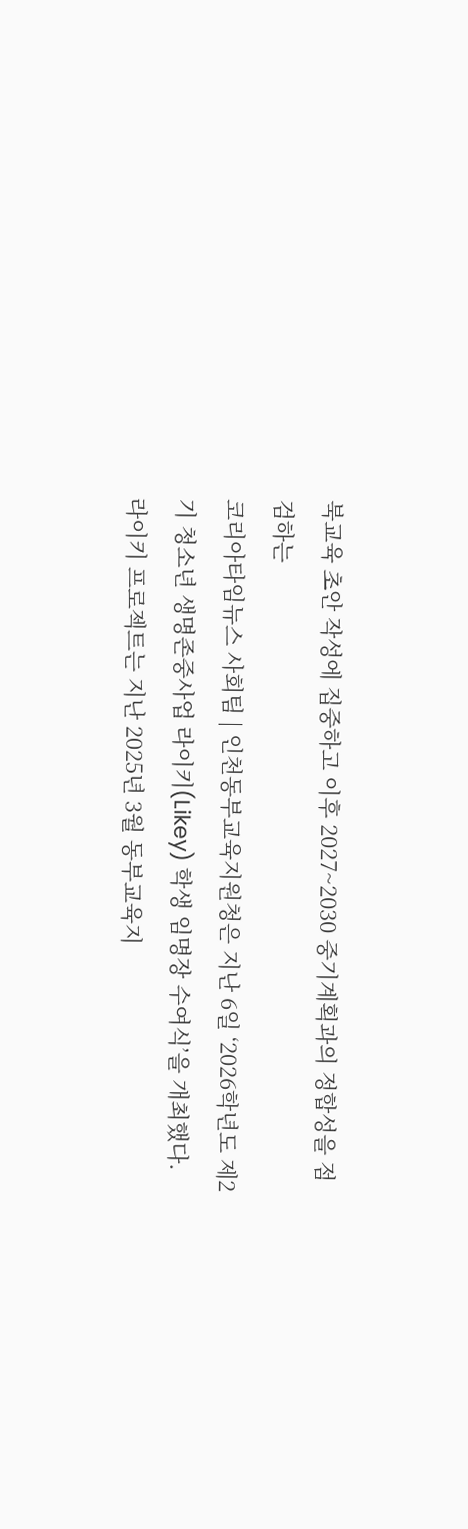북교육 초안 작성에 집중하고 이후 2027~2030 중기계획과의 정합성을 점검하는
코리아타임뉴스 사회팀 | 인천동부교육지원청은 지난 6일 ‘2026학년도 제2기 청소년 생명존중사업 라이키(Likey) 학생 임명장 수여식’을 개최했다. 라이키 프로젝트는 지난 2025년 3월 동부교육지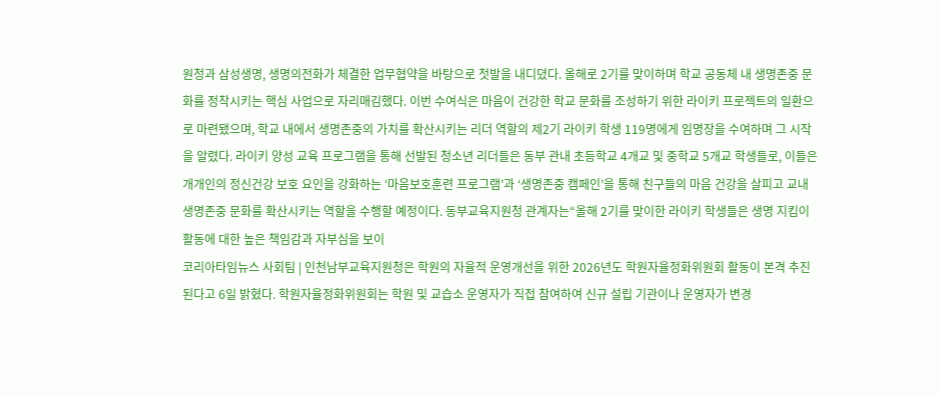원청과 삼성생명, 생명의전화가 체결한 업무협약을 바탕으로 첫발을 내디뎠다. 올해로 2기를 맞이하며 학교 공동체 내 생명존중 문화를 정착시키는 핵심 사업으로 자리매김했다. 이번 수여식은 마음이 건강한 학교 문화를 조성하기 위한 라이키 프로젝트의 일환으로 마련됐으며, 학교 내에서 생명존중의 가치를 확산시키는 리더 역할의 제2기 라이키 학생 119명에게 임명장을 수여하며 그 시작을 알렸다. 라이키 양성 교육 프로그램을 통해 선발된 청소년 리더들은 동부 관내 초등학교 4개교 및 중학교 5개교 학생들로, 이들은 개개인의 정신건강 보호 요인을 강화하는 ‘마음보호훈련 프로그램’과 ‘생명존중 캠페인’을 통해 친구들의 마음 건강을 살피고 교내 생명존중 문화를 확산시키는 역할을 수행할 예정이다. 동부교육지원청 관계자는“올해 2기를 맞이한 라이키 학생들은 생명 지킴이 활동에 대한 높은 책임감과 자부심을 보이
코리아타임뉴스 사회팀 | 인천남부교육지원청은 학원의 자율적 운영개선을 위한 2026년도 학원자율정화위원회 활동이 본격 추진된다고 6일 밝혔다. 학원자율정화위원회는 학원 및 교습소 운영자가 직접 참여하여 신규 설립 기관이나 운영자가 변경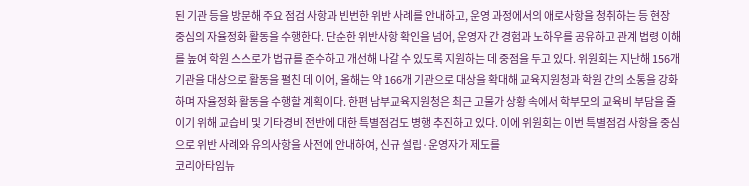된 기관 등을 방문해 주요 점검 사항과 빈번한 위반 사례를 안내하고, 운영 과정에서의 애로사항을 청취하는 등 현장 중심의 자율정화 활동을 수행한다. 단순한 위반사항 확인을 넘어, 운영자 간 경험과 노하우를 공유하고 관계 법령 이해를 높여 학원 스스로가 법규를 준수하고 개선해 나갈 수 있도록 지원하는 데 중점을 두고 있다. 위원회는 지난해 156개 기관을 대상으로 활동을 펼친 데 이어, 올해는 약 166개 기관으로 대상을 확대해 교육지원청과 학원 간의 소통을 강화하며 자율정화 활동을 수행할 계획이다. 한편 남부교육지원청은 최근 고물가 상황 속에서 학부모의 교육비 부담을 줄이기 위해 교습비 및 기타경비 전반에 대한 특별점검도 병행 추진하고 있다. 이에 위원회는 이번 특별점검 사항을 중심으로 위반 사례와 유의사항을 사전에 안내하여, 신규 설립·운영자가 제도를
코리아타임뉴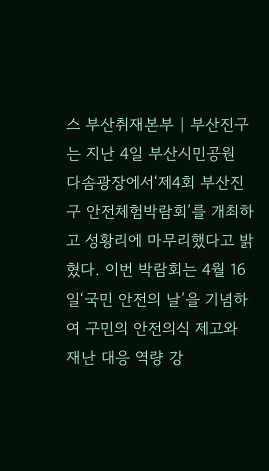스 부산취재본부 | 부산진구는 지난 4일 부산시민공원 다솜광장에서‘제4회 부산진구 안전체험박람회’를 개최하고 성황리에 마무리했다고 밝혔다. 이번 박람회는 4월 16일‘국민 안전의 날’을 기념하여 구민의 안전의식 제고와 재난 대응 역량 강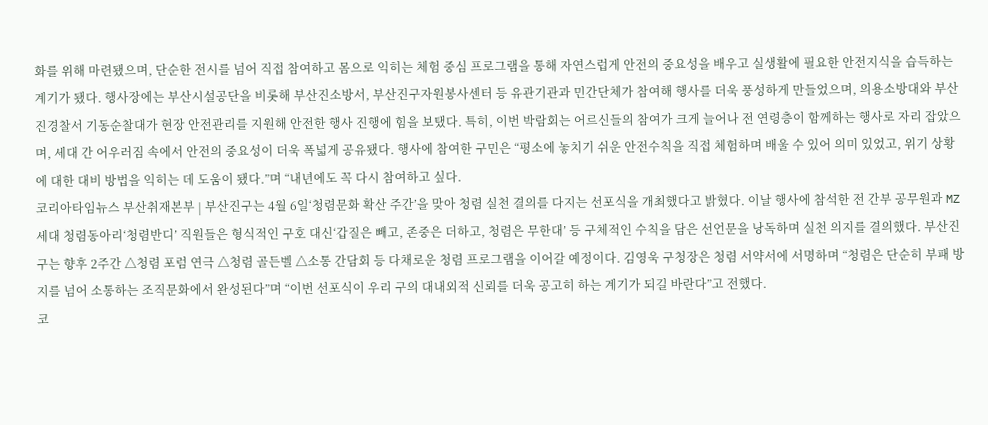화를 위해 마련됐으며, 단순한 전시를 넘어 직접 참여하고 몸으로 익히는 체험 중심 프로그램을 통해 자연스럽게 안전의 중요성을 배우고 실생활에 필요한 안전지식을 습득하는 계기가 됐다. 행사장에는 부산시설공단을 비롯해 부산진소방서, 부산진구자원봉사센터 등 유관기관과 민간단체가 참여해 행사를 더욱 풍성하게 만들었으며, 의용소방대와 부산진경찰서 기동순찰대가 현장 안전관리를 지원해 안전한 행사 진행에 힘을 보탰다. 특히, 이번 박람회는 어르신들의 참여가 크게 늘어나 전 연령층이 함께하는 행사로 자리 잡았으며, 세대 간 어우러짐 속에서 안전의 중요성이 더욱 폭넓게 공유됐다. 행사에 참여한 구민은 “평소에 놓치기 쉬운 안전수칙을 직접 체험하며 배울 수 있어 의미 있었고, 위기 상황에 대한 대비 방법을 익히는 데 도움이 됐다.”며 “내년에도 꼭 다시 참여하고 싶다.
코리아타임뉴스 부산취재본부 | 부산진구는 4월 6일‘청렴문화 확산 주간’을 맞아 청렴 실천 결의를 다지는 선포식을 개최했다고 밝혔다. 이날 행사에 참석한 전 간부 공무원과 MZ세대 청렴동아리‘청렴반디’ 직원들은 형식적인 구호 대신‘갑질은 빼고, 존중은 더하고, 청렴은 무한대’ 등 구체적인 수칙을 담은 선언문을 낭독하며 실천 의지를 결의했다. 부산진구는 향후 2주간 △청렴 포럼 연극 △청렴 골든벨 △소통 간담회 등 다채로운 청렴 프로그램을 이어갈 예정이다. 김영욱 구청장은 청렴 서약서에 서명하며 “청렴은 단순히 부패 방지를 넘어 소통하는 조직문화에서 완성된다”며 “이번 선포식이 우리 구의 대내외적 신뢰를 더욱 공고히 하는 계기가 되길 바란다”고 전했다.
코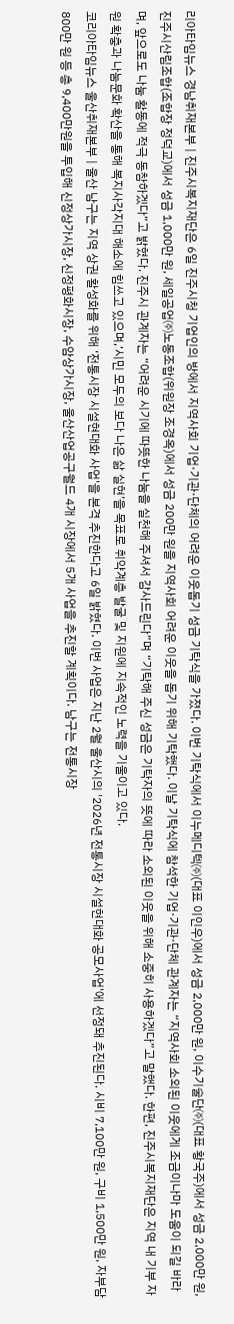리아타임뉴스 경남취재본부 | 진주시복지재단은 6일 진주시청 기업인의 방에서 지역사회 기업·기관·단체의 어려운 이웃돕기 성금 기탁식을 가졌다. 이번 기탁식에서 이누메디텍㈜(대표 이인우)에서 성금 2,000만 원, 이수기술단㈜(대표 황국주)에서 성금 2,000만 원, 진주시산림조합(조합장 정덕교)에서 성금 1,000만 원, 세일공업㈜노동조합(위원장 조경옥)에서 성금 200만 원을 지역사회 어려운 이웃을 돕기 위해 기탁했다. 이날 기탁식에 참석한 기업·기관·단체 관계자는 “지역사회 소외된 이웃에게 조금이나마 도움이 되길 바라며, 앞으로도 나눔 활동에 적극 동참하겠다”고 밝혔다. 진주시 관계자는 “어려운 시기에 따뜻한 나눔을 실천해 주셔서 감사드린다”며 “기탁해 주신 성금은 기탁자의 뜻에 따라 소외된 이웃을 위해 소중히 사용하겠다”고 말했다. 한편, 진주시복지재단은 지역 내 기부 자원 확충과 나눔문화 확산을 통해 복지사각지대 해소에 힘쓰고 있으며,‘시민 모두의 보다 나은 삶 실현’을 목표로 취약계층 발굴 및 지원에 지속적인 노력을 기울이고 있다.
코리아타임뉴스 울산취재본부 | 울산 남구는 지역 상권 활성화를 위해 ‘전통시장 시설현대화 사업'을 본격 추진한다고 6일 밝혔다. 이번 사업은 지난 2월 울산시의 '2026년 전통시장 시설현대화 공모사업'에 선정돼 추진된다. 시비 7,100만 원, 구비 1,500만 원, 자부담 800만 원 등 총 9,400만원을 투입해 신정상가시장, 신정평화시장, 수암상가시장, 울산산업공구월드 4개 시장에서 5개 사업을 추진할 계획이다. 남구는 전통시장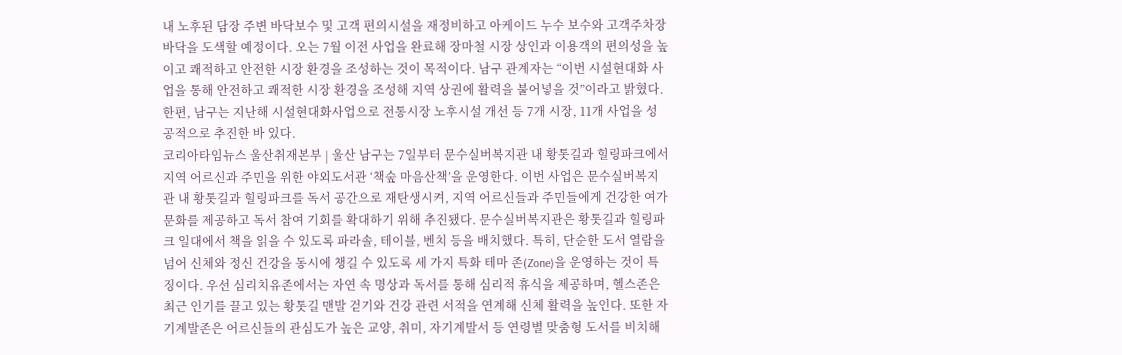내 노후된 담장 주변 바닥보수 및 고객 편의시설을 재정비하고 아케이드 누수 보수와 고객주차장 바닥을 도색할 예정이다. 오는 7월 이전 사업을 완료해 장마철 시장 상인과 이용객의 편의성을 높이고 쾌적하고 안전한 시장 환경을 조성하는 것이 목적이다. 남구 관계자는 “이번 시설현대화 사업을 통해 안전하고 쾌적한 시장 환경을 조성해 지역 상권에 활력을 불어넣을 것”이라고 밝혔다. 한편, 남구는 지난해 시설현대화사업으로 전통시장 노후시설 개선 등 7개 시장, 11개 사업을 성공적으로 추진한 바 있다.
코리아타임뉴스 울산취재본부 | 울산 남구는 7일부터 문수실버복지관 내 황톳길과 힐링파크에서 지역 어르신과 주민을 위한 야외도서관 ‘책숲 마음산책’을 운영한다. 이번 사업은 문수실버복지관 내 황톳길과 힐링파크를 독서 공간으로 재탄생시켜, 지역 어르신들과 주민들에게 건강한 여가 문화를 제공하고 독서 참여 기회를 확대하기 위해 추진됐다. 문수실버복지관은 황톳길과 힐링파크 일대에서 책을 읽을 수 있도록 파라솔, 테이블, 벤치 등을 배치했다. 특히, 단순한 도서 열람을 넘어 신체와 정신 건강을 동시에 챙길 수 있도록 세 가지 특화 테마 존(Zone)을 운영하는 것이 특징이다. 우선 심리치유존에서는 자연 속 명상과 독서를 통해 심리적 휴식을 제공하며, 헬스존은 최근 인기를 끌고 있는 황톳길 맨발 걷기와 건강 관련 서적을 연계해 신체 활력을 높인다. 또한 자기계발존은 어르신들의 관심도가 높은 교양, 취미, 자기계발서 등 연령별 맞춤형 도서를 비치해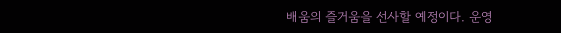배움의 즐거움을 선사할 예정이다. 운영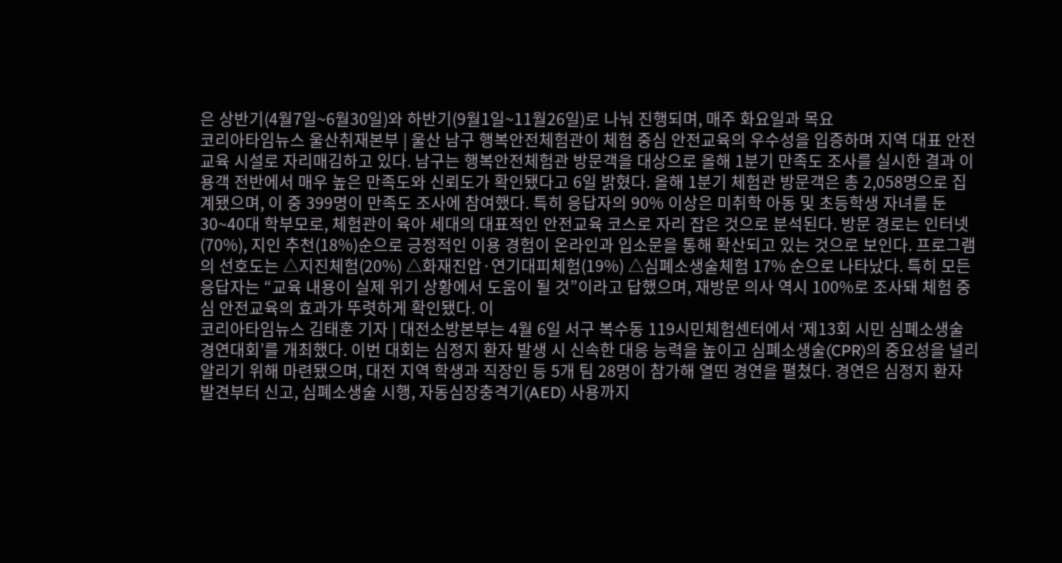은 상반기(4월7일~6월30일)와 하반기(9월1일~11월26일)로 나눠 진행되며, 매주 화요일과 목요
코리아타임뉴스 울산취재본부 | 울산 남구 행복안전체험관이 체험 중심 안전교육의 우수성을 입증하며 지역 대표 안전교육 시설로 자리매김하고 있다. 남구는 행복안전체험관 방문객을 대상으로 올해 1분기 만족도 조사를 실시한 결과 이용객 전반에서 매우 높은 만족도와 신뢰도가 확인됐다고 6일 밝혔다. 올해 1분기 체험관 방문객은 총 2,058명으로 집계됐으며, 이 중 399명이 만족도 조사에 참여했다. 특히 응답자의 90% 이상은 미취학 아동 및 초등학생 자녀를 둔 30~40대 학부모로, 체험관이 육아 세대의 대표적인 안전교육 코스로 자리 잡은 것으로 분석된다. 방문 경로는 인터넷(70%), 지인 추천(18%)순으로 긍정적인 이용 경험이 온라인과 입소문을 통해 확산되고 있는 것으로 보인다. 프로그램의 선호도는 △지진체험(20%) △화재진압·연기대피체험(19%) △심폐소생술체험 17% 순으로 나타났다. 특히 모든 응답자는 “교육 내용이 실제 위기 상황에서 도움이 될 것”이라고 답했으며, 재방문 의사 역시 100%로 조사돼 체험 중심 안전교육의 효과가 뚜렷하게 확인됐다. 이
코리아타임뉴스 김태훈 기자 | 대전소방본부는 4월 6일 서구 복수동 119시민체험센터에서 ‘제13회 시민 심폐소생술 경연대회’를 개최했다. 이번 대회는 심정지 환자 발생 시 신속한 대응 능력을 높이고 심폐소생술(CPR)의 중요성을 널리 알리기 위해 마련됐으며, 대전 지역 학생과 직장인 등 5개 팀 28명이 참가해 열띤 경연을 펼쳤다. 경연은 심정지 환자 발견부터 신고, 심폐소생술 시행, 자동심장충격기(AED) 사용까지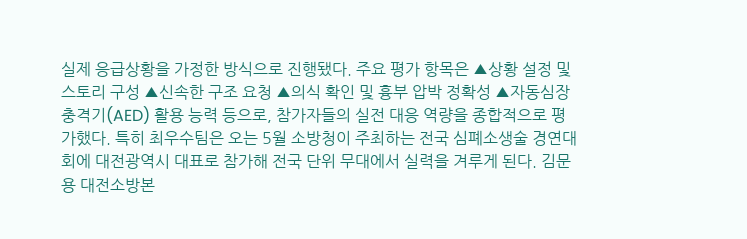실제 응급상황을 가정한 방식으로 진행됐다. 주요 평가 항목은 ▲상황 설정 및 스토리 구성 ▲신속한 구조 요청 ▲의식 확인 및 흉부 압박 정확성 ▲자동심장충격기(AED) 활용 능력 등으로, 참가자들의 실전 대응 역량을 종합적으로 평가했다. 특히 최우수팀은 오는 5월 소방청이 주최하는 전국 심폐소생술 경연대회에 대전광역시 대표로 참가해 전국 단위 무대에서 실력을 겨루게 된다. 김문용 대전소방본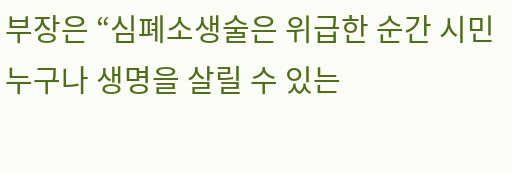부장은 “심폐소생술은 위급한 순간 시민 누구나 생명을 살릴 수 있는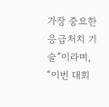가장 중요한 응급처치 기술”이라며, “이번 대회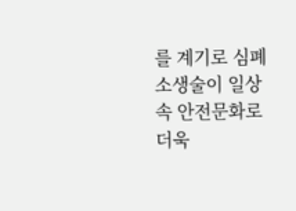를 계기로 심폐소생술이 일상 속 안전문화로 더욱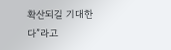확산되길 기대한다”라고